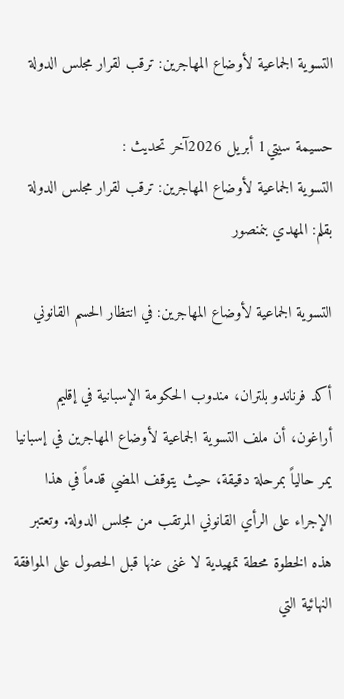التسوية الجماعية لأوضاع المهاجرين: ترقب لقرار مجلس الدولة

حسيمة سيتي1 أبريل 2026آخر تحديث :
التسوية الجماعية لأوضاع المهاجرين: ترقب لقرار مجلس الدولة
بقلم: المهدي بنمنصور

التسوية الجماعية لأوضاع المهاجرين: في انتظار الحسم القانوني

أكد فرناندو بلتران، مندوب الحكومة الإسبانية في إقليم أراغون، أن ملف التسوية الجماعية لأوضاع المهاجرين في إسبانيا يمر حالياً بمرحلة دقيقة، حيث يتوقف المضي قدماً في هذا الإجراء على الرأي القانوني المرتقب من مجلس الدولة. وتعتبر هذه الخطوة محطة تمهيدية لا غنى عنها قبل الحصول على الموافقة النهائية التي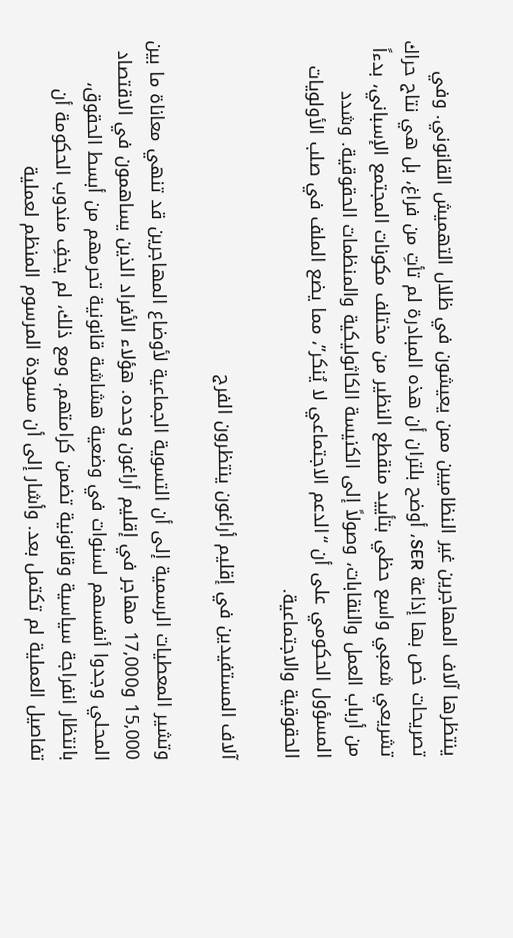ينتظرها آلاف المهاجرين غير النظاميين ممن يعيشون في ظلال التهميش القانوني. وفي تصريحات خص بها إذاعة SER، أوضح بلتران أن هذه المبادرة لم تأتِ من فراغ، بل هي نتاج حراك تشريعي شعبي واسع حظي بتأييد منقطع النظير من مختلف مكونات المجتمع الإسباني، بدءاً من أرباب العمل والنقابات، وصولاً إلى الكنيسة الكاثوليكية والمنظمات الحقوقية. وشدد المسؤول الحكومي على أن “الدعم الاجتماعي لا يُنكر”، مما يضع الملف في صلب الأولويات الحقوقية والاجتماعية.

آلاف المستفيدين في إقليم أراغون ينتظرون الفرج

وتشير المعطيات الرسمية إلى أن التسوية الجماعية لأوضاع المهاجرين قد تنهي معاناة ما بين 15,000 و17,000 مهاجر في إقليم أراغون وحده. هؤلاء الأفراد الذين يساهمون في الاقتصاد المحلي وجدوا أنفسهم لسنوات في وضعية هشاشة قانونية تحرمهم من أبسط الحقوق، بانتظار انفراجة سياسية وقانونية تضمن كرامتهم. ومع ذلك، لم يخفِ مندوب الحكومة أن تفاصيل العملية لم تكتمل بعد. وأشار إلى أن مسودة المرسوم المنظم لعملية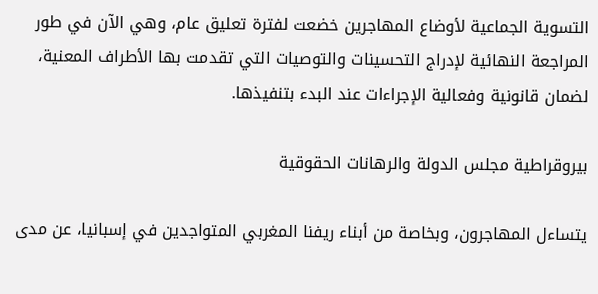التسوية الجماعية لأوضاع المهاجرين خضعت لفترة تعليق عام، وهي الآن في طور المراجعة النهائية لإدراج التحسينات والتوصيات التي تقدمت بها الأطراف المعنية، لضمان قانونية وفعالية الإجراءات عند البدء بتنفيذها.

بيروقراطية مجلس الدولة والرهانات الحقوقية

يتساءل المهاجرون، وبخاصة من أبناء ريفنا المغربي المتواجدين في إسبانيا، عن مدى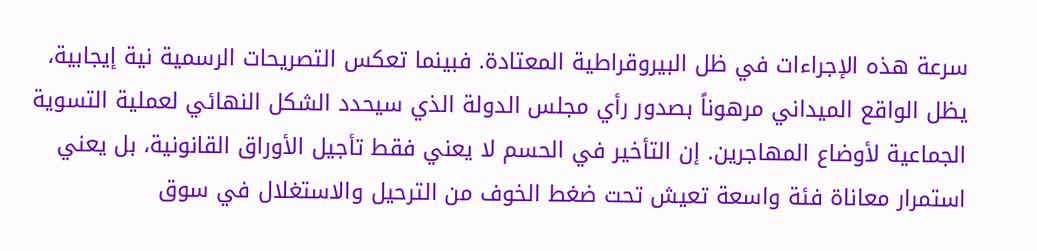سرعة هذه الإجراءات في ظل البيروقراطية المعتادة. فبينما تعكس التصريحات الرسمية نية إيجابية، يظل الواقع الميداني مرهوناً بصدور رأي مجلس الدولة الذي سيحدد الشكل النهائي لعملية التسوية الجماعية لأوضاع المهاجرين. إن التأخير في الحسم لا يعني فقط تأجيل الأوراق القانونية، بل يعني استمرار معاناة فئة واسعة تعيش تحت ضغط الخوف من الترحيل والاستغلال في سوق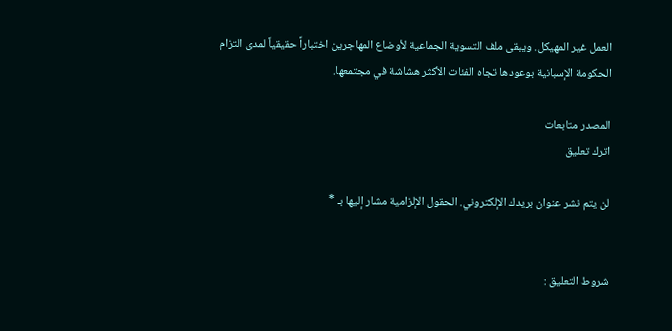العمل غير المهيكل. ويبقى ملف التسوية الجماعية لأوضاع المهاجرين اختباراً حقيقياً لمدى التزام الحكومة الإسبانية بوعودها تجاه الفئات الأكثر هشاشة في مجتمعها.

المصدر متابعات
اترك تعليق

لن يتم نشر عنوان بريدك الإلكتروني. الحقول الإلزامية مشار إليها بـ *


شروط التعليق :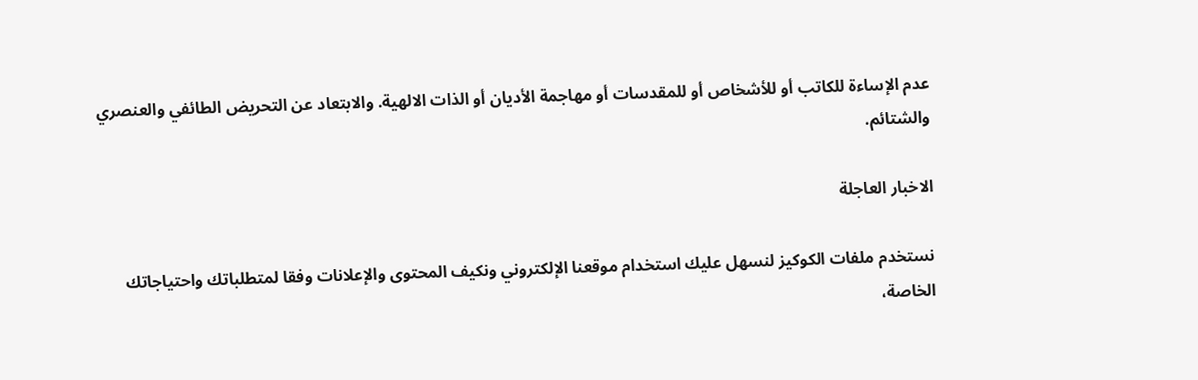عدم الإساءة للكاتب أو للأشخاص أو للمقدسات أو مهاجمة الأديان أو الذات الالهية. والابتعاد عن التحريض الطائفي والعنصري والشتائم.

الاخبار العاجلة

نستخدم ملفات الكوكيز لنسهل عليك استخدام موقعنا الإلكتروني ونكيف المحتوى والإعلانات وفقا لمتطلباتك واحتياجاتك الخاصة،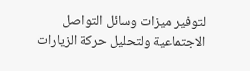لتوفير ميزات وسائل التواصل الاجتماعية ولتحليل حركة الزيارات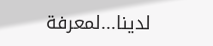لدينا...لمعرفة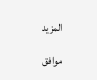المزيد

موافق